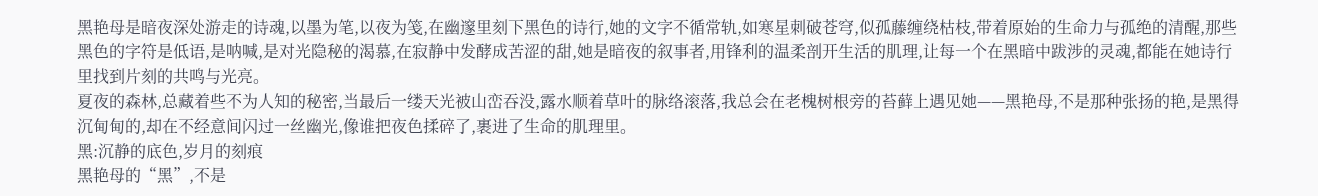黑艳母是暗夜深处游走的诗魂,以墨为笔,以夜为笺,在幽邃里刻下黑色的诗行,她的文字不循常轨,如寒星刺破苍穹,似孤藤缠绕枯枝,带着原始的生命力与孤绝的清醒,那些黑色的字符是低语,是呐喊,是对光隐秘的渴慕,在寂静中发酵成苦涩的甜,她是暗夜的叙事者,用锋利的温柔剖开生活的肌理,让每一个在黑暗中跋涉的灵魂,都能在她诗行里找到片刻的共鸣与光亮。
夏夜的森林,总藏着些不为人知的秘密,当最后一缕天光被山峦吞没,露水顺着草叶的脉络滚落,我总会在老槐树根旁的苔藓上遇见她——黑艳母,不是那种张扬的艳,是黑得沉甸甸的,却在不经意间闪过一丝幽光,像谁把夜色揉碎了,裹进了生命的肌理里。
黑:沉静的底色,岁月的刻痕
黑艳母的“黑”,不是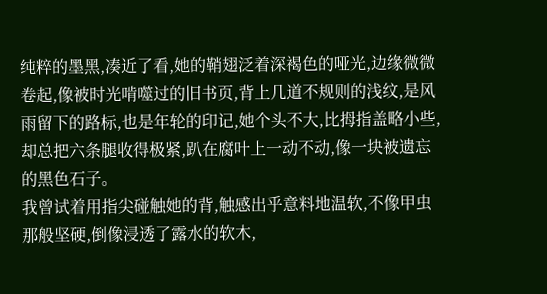纯粹的墨黑,凑近了看,她的鞘翅泛着深褐色的哑光,边缘微微卷起,像被时光啃噬过的旧书页,背上几道不规则的浅纹,是风雨留下的路标,也是年轮的印记,她个头不大,比拇指盖略小些,却总把六条腿收得极紧,趴在腐叶上一动不动,像一块被遗忘的黑色石子。
我曾试着用指尖碰触她的背,触感出乎意料地温软,不像甲虫那般坚硬,倒像浸透了露水的软木,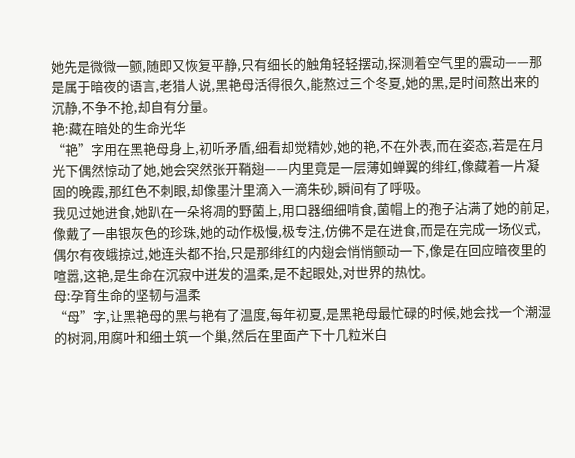她先是微微一颤,随即又恢复平静,只有细长的触角轻轻摆动,探测着空气里的震动——那是属于暗夜的语言,老猎人说,黑艳母活得很久,能熬过三个冬夏,她的黑,是时间熬出来的沉静,不争不抢,却自有分量。
艳:藏在暗处的生命光华
“艳”字用在黑艳母身上,初听矛盾,细看却觉精妙,她的艳,不在外表,而在姿态,若是在月光下偶然惊动了她,她会突然张开鞘翅——内里竟是一层薄如蝉翼的绯红,像藏着一片凝固的晚霞,那红色不刺眼,却像墨汁里滴入一滴朱砂,瞬间有了呼吸。
我见过她进食,她趴在一朵将凋的野菌上,用口器细细啃食,菌帽上的孢子沾满了她的前足,像戴了一串银灰色的珍珠,她的动作极慢,极专注,仿佛不是在进食,而是在完成一场仪式,偶尔有夜蛾掠过,她连头都不抬,只是那绯红的内翅会悄悄颤动一下,像是在回应暗夜里的喧嚣,这艳,是生命在沉寂中迸发的温柔,是不起眼处,对世界的热忱。
母:孕育生命的坚韧与温柔
“母”字,让黑艳母的黑与艳有了温度,每年初夏,是黑艳母最忙碌的时候,她会找一个潮湿的树洞,用腐叶和细土筑一个巢,然后在里面产下十几粒米白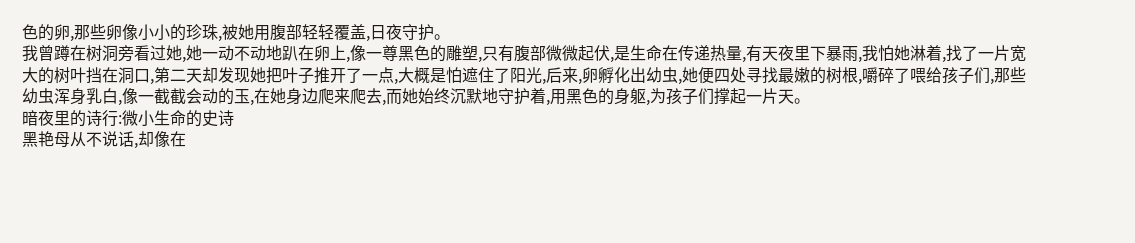色的卵,那些卵像小小的珍珠,被她用腹部轻轻覆盖,日夜守护。
我曾蹲在树洞旁看过她,她一动不动地趴在卵上,像一尊黑色的雕塑,只有腹部微微起伏,是生命在传递热量,有天夜里下暴雨,我怕她淋着,找了一片宽大的树叶挡在洞口,第二天却发现她把叶子推开了一点,大概是怕遮住了阳光,后来,卵孵化出幼虫,她便四处寻找最嫩的树根,嚼碎了喂给孩子们,那些幼虫浑身乳白,像一截截会动的玉,在她身边爬来爬去,而她始终沉默地守护着,用黑色的身躯,为孩子们撑起一片天。
暗夜里的诗行:微小生命的史诗
黑艳母从不说话,却像在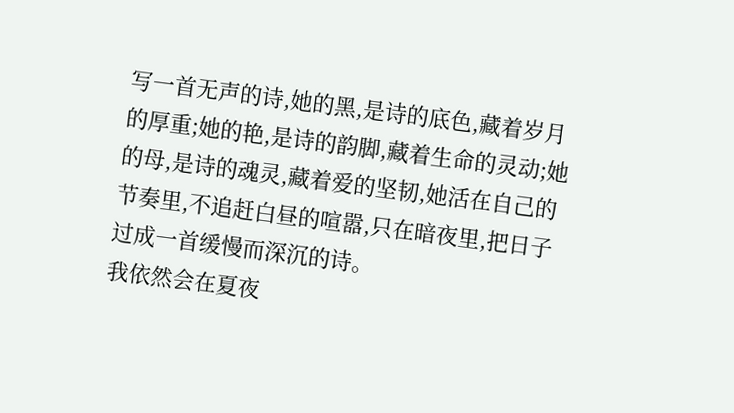写一首无声的诗,她的黑,是诗的底色,藏着岁月的厚重;她的艳,是诗的韵脚,藏着生命的灵动;她的母,是诗的魂灵,藏着爱的坚韧,她活在自己的节奏里,不追赶白昼的喧嚣,只在暗夜里,把日子过成一首缓慢而深沉的诗。
我依然会在夏夜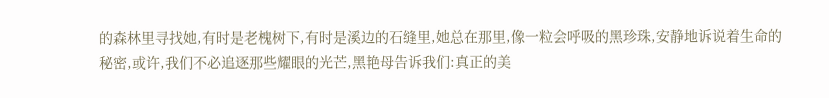的森林里寻找她,有时是老槐树下,有时是溪边的石缝里,她总在那里,像一粒会呼吸的黑珍珠,安静地诉说着生命的秘密,或许,我们不必追逐那些耀眼的光芒,黑艳母告诉我们:真正的美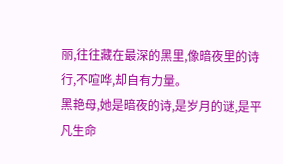丽,往往藏在最深的黑里,像暗夜里的诗行,不喧哗,却自有力量。
黑艳母,她是暗夜的诗,是岁月的谜,是平凡生命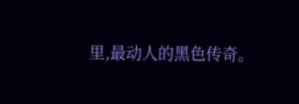里,最动人的黑色传奇。